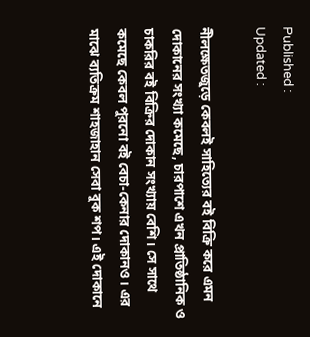Published :
Updated :

নীলক্ষেতজুড়ে কেবলই সাহিত্যের বই বিক্রি করে এমন দোকানের সংখ্যা কমেছে, চারপাশে এখন প্রাতিষ্ঠানিক ও চাকরির বই বিক্রির দোকান সংখ্যায় বেশি। সে সাথে কমেছে কেবল পুরনো বই বেচা-কেনার দোকানও। এর মাঝে ব্যতিক্রম শাহজাহান সেবা বুক শপ। এই দোকানে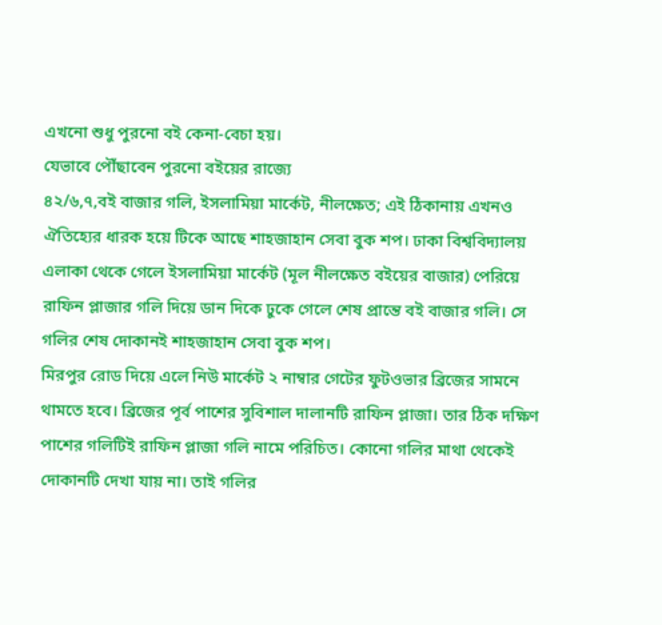এখনো শুধু পুরনো বই কেনা-বেচা হয়।
যেভাবে পৌঁছাবেন পুরনো বইয়ের রাজ্যে
৪২/৬,৭,বই বাজার গলি, ইসলামিয়া মার্কেট, নীলক্ষেত; এই ঠিকানায় এখনও ঐতিহ্যের ধারক হয়ে টিকে আছে শাহজাহান সেবা বুক শপ। ঢাকা বিশ্ববিদ্যালয় এলাকা থেকে গেলে ইসলামিয়া মার্কেট (মূল নীলক্ষেত বইয়ের বাজার) পেরিয়ে রাফিন প্লাজার গলি দিয়ে ডান দিকে ঢুকে গেলে শেষ প্রান্তে বই বাজার গলি। সে গলির শেষ দোকানই শাহজাহান সেবা বুক শপ।
মিরপুর রোড দিয়ে এলে নিউ মার্কেট ২ নাম্বার গেটের ফুটওভার ব্রিজের সামনে থামতে হবে। ব্রিজের পূর্ব পাশের সুবিশাল দালানটি রাফিন প্লাজা। তার ঠিক দক্ষিণ পাশের গলিটিই রাফিন প্লাজা গলি নামে পরিচিত। কোনো গলির মাথা থেকেই দোকানটি দেখা যায় না। তাই গলির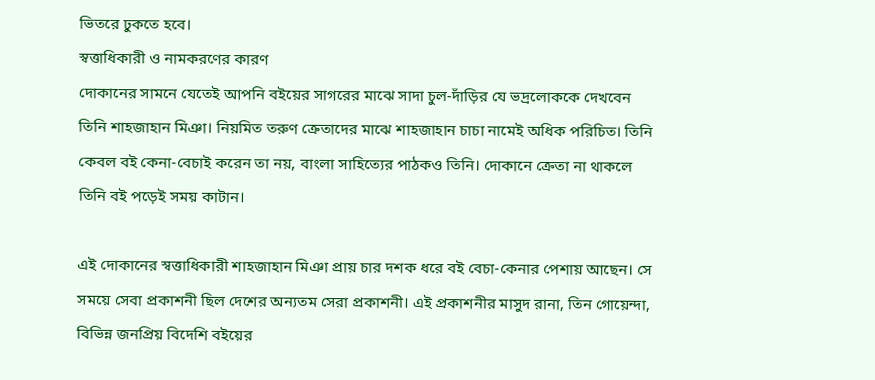ভিতরে ঢুকতে হবে।
স্বত্তাধিকারী ও নামকরণের কারণ
দোকানের সামনে যেতেই আপনি বইয়ের সাগরের মাঝে সাদা চুল-দাঁড়ির যে ভদ্রলোককে দেখবেন তিনি শাহজাহান মিঞা। নিয়মিত তরুণ ক্রেতাদের মাঝে শাহজাহান চাচা নামেই অধিক পরিচিত। তিনি কেবল বই কেনা-বেচাই করেন তা নয়, বাংলা সাহিত্যের পাঠকও তিনি। দোকানে ক্রেতা না থাকলে তিনি বই পড়েই সময় কাটান।

এই দোকানের স্বত্তাধিকারী শাহজাহান মিঞা প্রায় চার দশক ধরে বই বেচা-কেনার পেশায় আছেন। সে সময়ে সেবা প্রকাশনী ছিল দেশের অন্যতম সেরা প্রকাশনী। এই প্রকাশনীর মাসুদ রানা, তিন গোয়েন্দা, বিভিন্ন জনপ্রিয় বিদেশি বইয়ের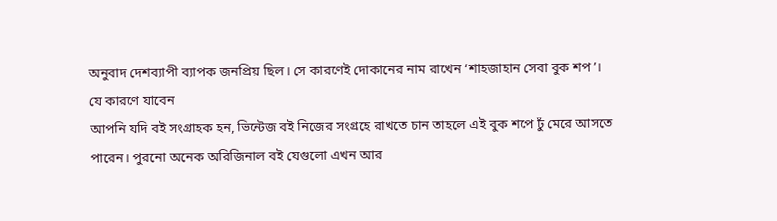অনুবাদ দেশব্যাপী ব্যাপক জনপ্রিয় ছিল। সে কারণেই দোকানের নাম রাখেন ‘শাহজাহান সেবা বুক শপ’।
যে কারণে যাবেন
আপনি যদি বই সংগ্রাহক হন, ভিন্টেজ বই নিজের সংগ্রহে রাখতে চান তাহলে এই বুক শপে ঢুঁ মেরে আসতে পারেন। পুরনো অনেক অরিজিনাল বই যেগুলো এখন আর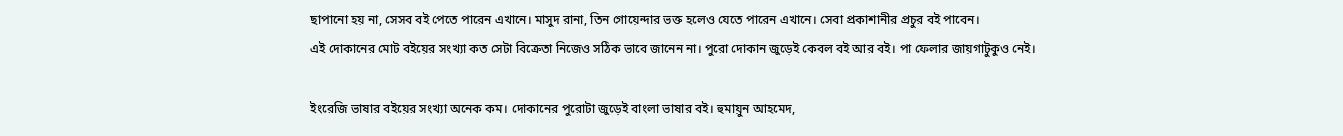ছাপানো হয় না, সেসব বই পেতে পারেন এখানে। মাসুদ রানা, তিন গোয়েন্দার ভক্ত হলেও যেতে পারেন এখানে। সেবা প্রকাশানীর প্রচুর বই পাবেন।
এই দোকানের মোট বইয়ের সংখ্যা কত সেটা বিক্রেতা নিজেও সঠিক ভাবে জানেন না। পুরো দোকান জুড়েই কেবল বই আর বই। পা ফেলার জায়গাটুকুও নেই।

ইংরেজি ভাষার বইয়ের সংখ্যা অনেক কম। দোকানের পুরোটা জুড়েই বাংলা ভাষার বই। হুমায়ুন আহমেদ,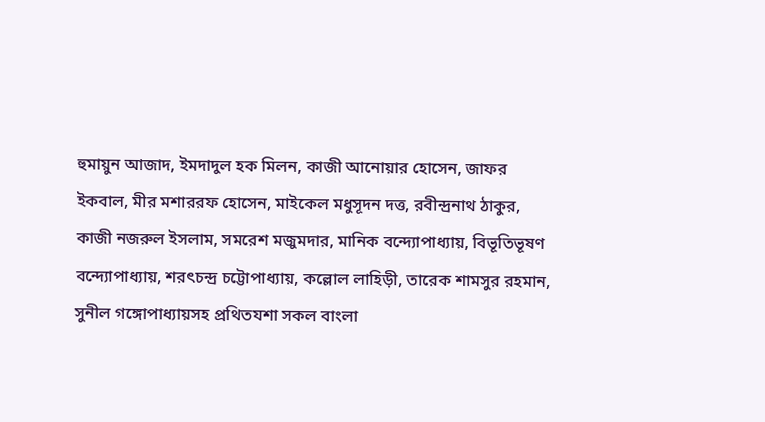হুমায়ুন আজাদ, ইমদাদুল হক মিলন, কাজী আনোয়ার হোসেন, জাফর ইকবাল, মীর মশাররফ হোসেন, মাইকেল মধুসূদন দত্ত, রবীন্দ্রনাথ ঠাকুর, কাজী নজরুল ইসলাম, সমরেশ মজুমদার, মানিক বন্দ্যোপাধ্যায়, বিভূতিভূষণ বন্দ্যোপাধ্যায়, শরৎচন্দ্র চট্টোপাধ্যায়, কল্লোল লাহিড়ী, তারেক শামসুর রহমান, সুনীল গঙ্গোপাধ্যায়সহ প্রথিতযশা সকল বাংলা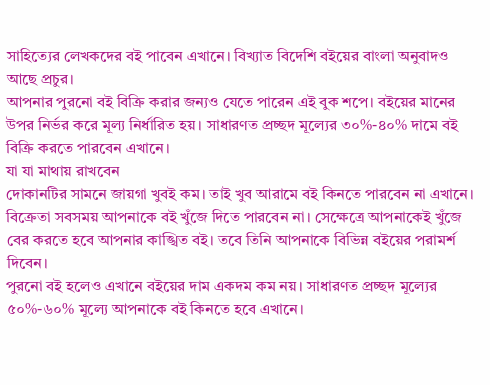সাহিত্যের লেখকদের বই পাবেন এখানে। বিখ্যাত বিদেশি বইয়ের বাংলা অনুবাদও আছে প্রচুর।
আপনার পুরনো বই বিক্রি করার জন্যও যেতে পারেন এই বুক শপে। বইয়ের মানের উপর নির্ভর করে মূল্য নির্ধারিত হয়। সাধারণত প্রচ্ছদ মূল্যের ৩০%-৪০% দামে বই বিক্রি করতে পারবেন এখানে।
যা যা মাথায় রাখবেন
দোকানটির সামনে জায়গা খুবই কম। তাই খুব আরামে বই কিনতে পারবেন না এখানে। বিক্রেতা সবসময় আপনাকে বই খুঁজে দিতে পারবেন না। সেক্ষেত্রে আপনাকেই খুঁজে বের করতে হবে আপনার কাঙ্খিত বই। তবে তিনি আপনাকে বিভিন্ন বইয়ের পরামর্শ দিবেন।
পুরনো বই হলেও এখানে বইয়ের দাম একদম কম নয়। সাধারণত প্রচ্ছদ মূল্যের ৫০%-৬০% মূল্যে আপনাকে বই কিনতে হবে এখানে।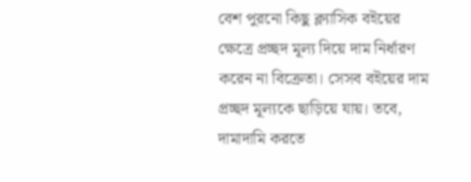বেশ পুরনো কিছু ক্ল্যাসিক বইয়ের ক্ষেত্রে প্রচ্ছদ মূল্য দিয়ে দাম নির্ধারণ করেন না বিক্রেতা। সেসব বইয়ের দাম প্রচ্ছদ মূল্যকে ছাড়িয়ে যায়। তবে, দামাদামি করতে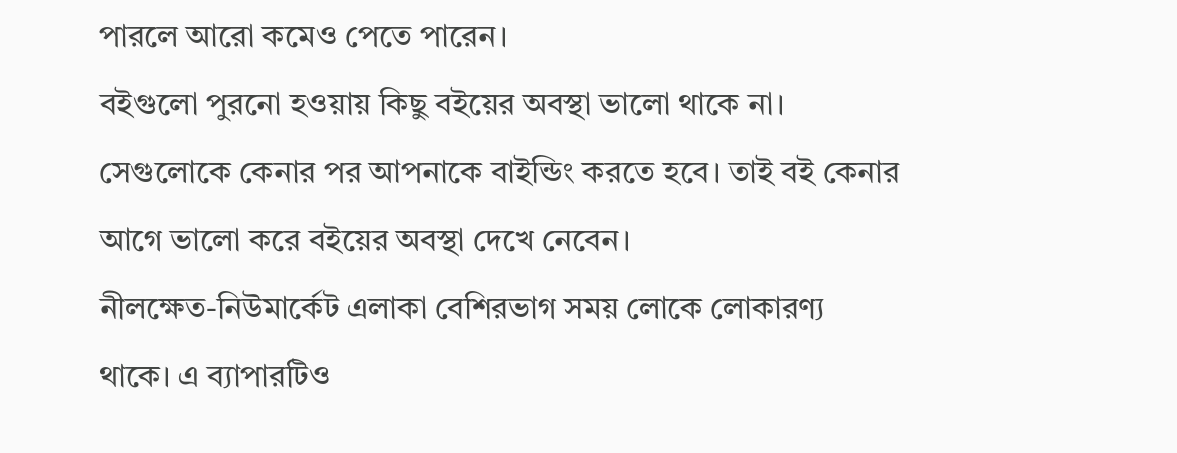পারলে আরো কমেও পেতে পারেন।
বইগুলো পুরনো হওয়ায় কিছু বইয়ের অবস্থা ভালো থাকে না। সেগুলোকে কেনার পর আপনাকে বাইন্ডিং করতে হবে। তাই বই কেনার আগে ভালো করে বইয়ের অবস্থা দেখে নেবেন।
নীলক্ষেত-নিউমার্কেট এলাকা বেশিরভাগ সময় লোকে লোকারণ্য থাকে। এ ব্যাপারটিও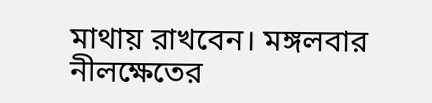মাথায় রাখবেন। মঙ্গলবার নীলক্ষেতের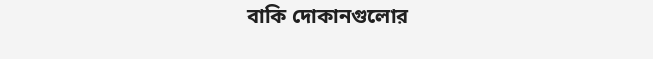বাকি দোকানগুলোর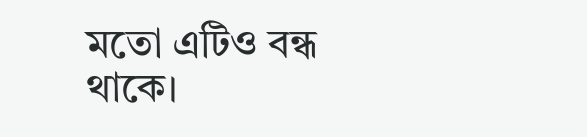মতো এটিও বন্ধ থাকে।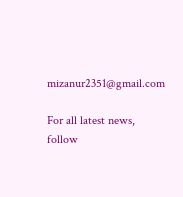mizanur2351@gmail.com

For all latest news, follow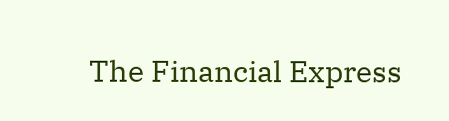The Financial Express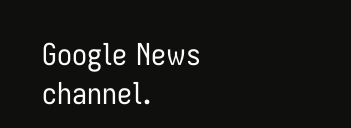Google News channel.